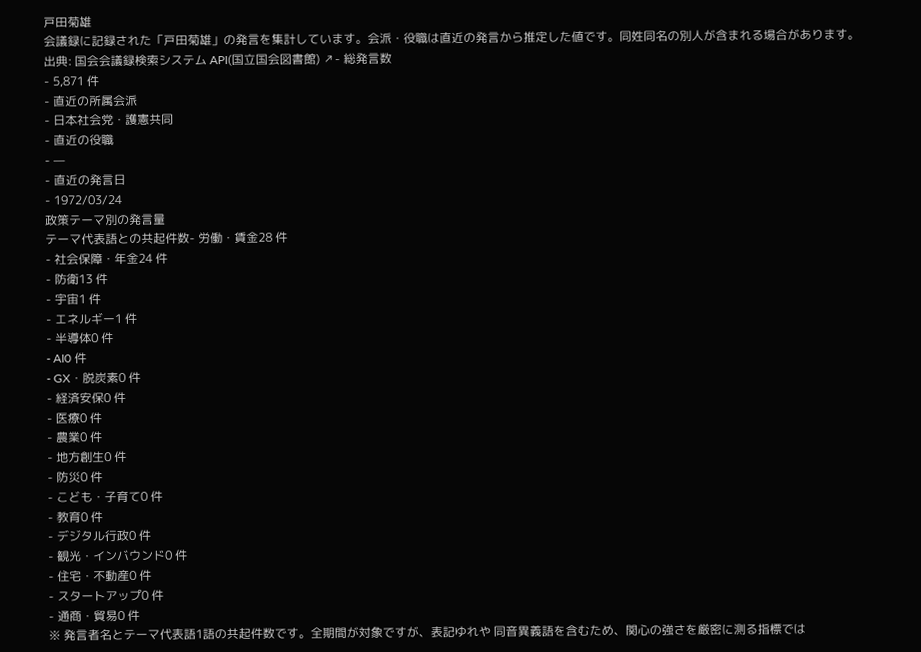戸田菊雄
会議録に記録された「戸田菊雄」の発言を集計しています。会派・役職は直近の発言から推定した値です。同姓同名の別人が含まれる場合があります。
出典: 国会会議録検索システム API(国立国会図書館) ↗- 総発言数
- 5,871 件
- 直近の所属会派
- 日本社会党・護憲共同
- 直近の役職
- —
- 直近の発言日
- 1972/03/24
政策テーマ別の発言量
テーマ代表語との共起件数- 労働・賃金28 件
- 社会保障・年金24 件
- 防衛13 件
- 宇宙1 件
- エネルギー1 件
- 半導体0 件
- AI0 件
- GX・脱炭素0 件
- 経済安保0 件
- 医療0 件
- 農業0 件
- 地方創生0 件
- 防災0 件
- こども・子育て0 件
- 教育0 件
- デジタル行政0 件
- 観光・インバウンド0 件
- 住宅・不動産0 件
- スタートアップ0 件
- 通商・貿易0 件
※ 発言者名とテーマ代表語1語の共起件数です。全期間が対象ですが、表記ゆれや 同音異義語を含むため、関心の強さを厳密に測る指標では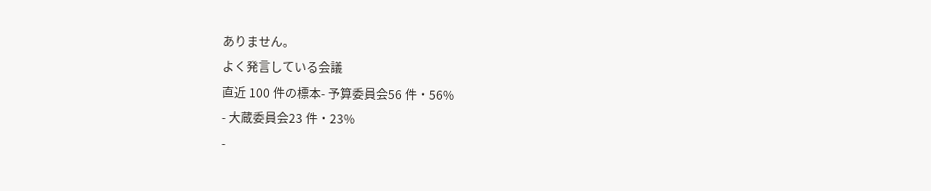ありません。
よく発言している会議
直近 100 件の標本- 予算委員会56 件・56%
- 大蔵委員会23 件・23%
-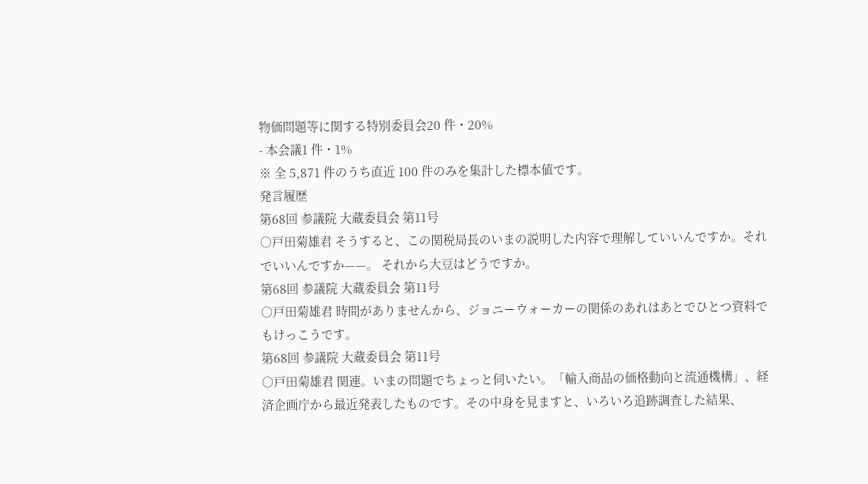物価問題等に関する特別委員会20 件・20%
- 本会議1 件・1%
※ 全 5,871 件のうち直近 100 件のみを集計した標本値です。
発言履歴
第68回 参議院 大蔵委員会 第11号
○戸田菊雄君 そうすると、この関税局長のいまの説明した内容で理解していいんですか。それでいいんですか——。 それから大豆はどうですか。
第68回 参議院 大蔵委員会 第11号
○戸田菊雄君 時間がありませんから、ジョニーウォーカーの関係のあれはあとでひとつ資料でもけっこうです。
第68回 参議院 大蔵委員会 第11号
○戸田菊雄君 関連。いまの問題でちょっと伺いたい。「輸入商品の価格動向と流通機構」、経済企画庁から最近発表したものです。その中身を見ますと、いろいろ追跡調査した結果、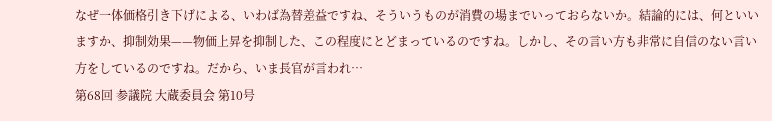なぜ一体価格引き下げによる、いわば為替差益ですね、そういうものが消費の場までいっておらないか。結論的には、何といいますか、抑制効果——物価上昇を抑制した、この程度にとどまっているのですね。しかし、その言い方も非常に自信のない言い方をしているのですね。だから、いま長官が言われ…
第68回 参議院 大蔵委員会 第10号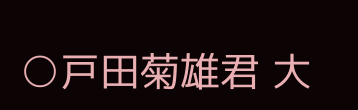○戸田菊雄君 大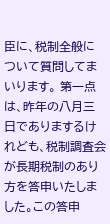臣に、税制全般について質問してまいります。 第一点は、昨年の八月三日でありまするけれども、税制調査会が長期税制のあり方を答申いたしました。この答申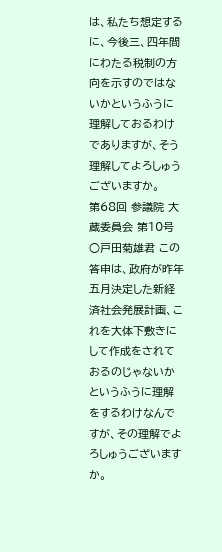は、私たち想定するに、今後三、四年間にわたる税制の方向を示すのではないかというふうに理解しておるわけでありますが、そう理解してよろしゅうございますか。
第68回 参議院 大蔵委員会 第10号
○戸田菊雄君 この答申は、政府が昨年五月決定した新経済社会発展計画、これを大体下敷きにして作成をされておるのじゃないかというふうに理解をするわけなんですが、その理解でよろしゅうございますか。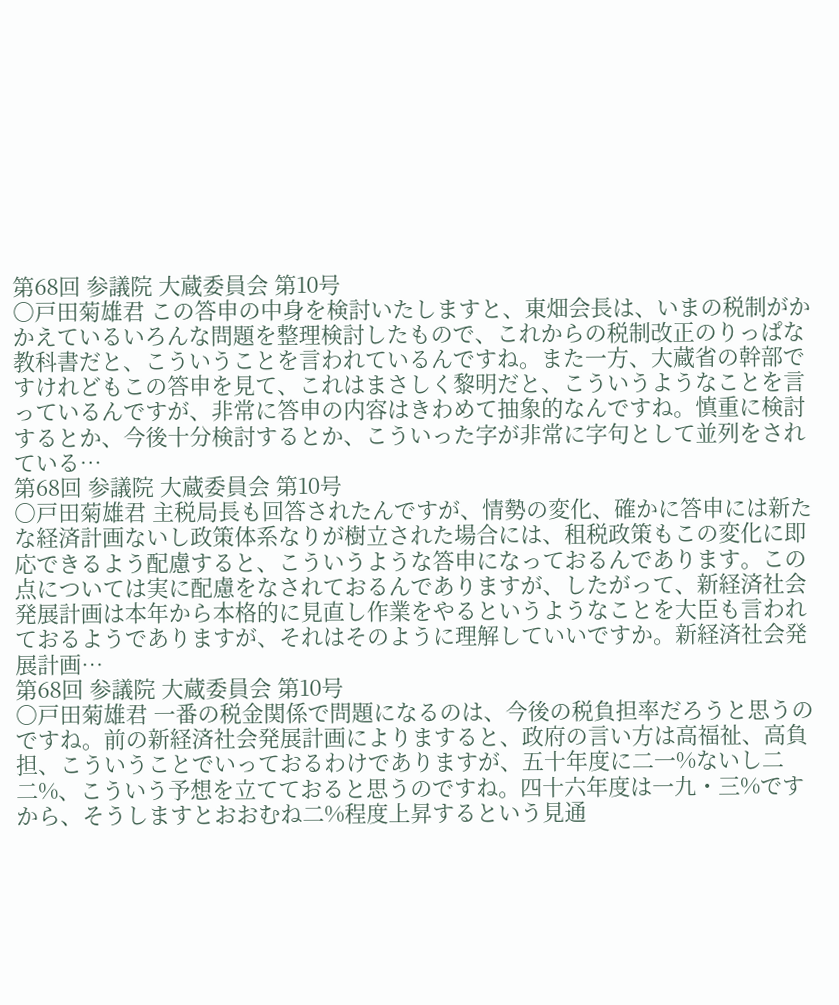第68回 参議院 大蔵委員会 第10号
○戸田菊雄君 この答申の中身を検討いたしますと、東畑会長は、いまの税制がかかえているいろんな問題を整理検討したもので、これからの税制改正のりっぱな教科書だと、こういうことを言われているんですね。また一方、大蔵省の幹部ですけれどもこの答申を見て、これはまさしく黎明だと、こういうようなことを言っているんですが、非常に答申の内容はきわめて抽象的なんですね。慎重に検討するとか、今後十分検討するとか、こういった字が非常に字句として並列をされている…
第68回 参議院 大蔵委員会 第10号
○戸田菊雄君 主税局長も回答されたんですが、情勢の変化、確かに答申には新たな経済計画ないし政策体系なりが樹立された場合には、租税政策もこの変化に即応できるよう配慮すると、こういうような答申になっておるんであります。この点については実に配慮をなされておるんでありますが、したがって、新経済社会発展計画は本年から本格的に見直し作業をやるというようなことを大臣も言われておるようでありますが、それはそのように理解していいですか。新経済社会発展計画…
第68回 参議院 大蔵委員会 第10号
○戸田菊雄君 一番の税金関係で問題になるのは、今後の税負担率だろうと思うのですね。前の新経済社会発展計画によりますると、政府の言い方は高福祉、高負担、こういうことでいっておるわけでありますが、五十年度に二一%ないし二二%、こういう予想を立てておると思うのですね。四十六年度は一九・三%ですから、そうしますとおおむね二%程度上昇するという見通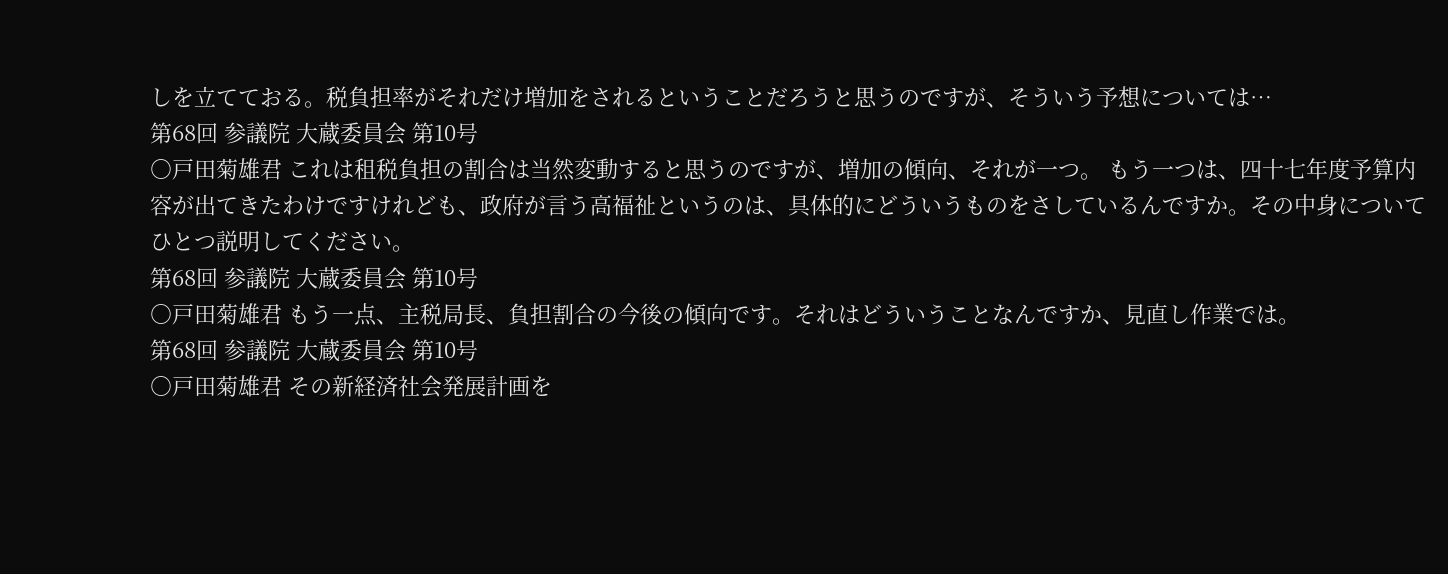しを立てておる。税負担率がそれだけ増加をされるということだろうと思うのですが、そういう予想については…
第68回 参議院 大蔵委員会 第10号
○戸田菊雄君 これは租税負担の割合は当然変動すると思うのですが、増加の傾向、それが一つ。 もう一つは、四十七年度予算内容が出てきたわけですけれども、政府が言う高福祉というのは、具体的にどういうものをさしているんですか。その中身についてひとつ説明してください。
第68回 参議院 大蔵委員会 第10号
○戸田菊雄君 もう一点、主税局長、負担割合の今後の傾向です。それはどういうことなんですか、見直し作業では。
第68回 参議院 大蔵委員会 第10号
○戸田菊雄君 その新経済社会発展計画を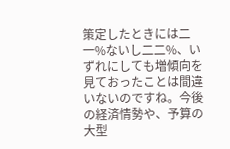策定したときには二一%ないし二二%、いずれにしても増傾向を見ておったことは間違いないのですね。今後の経済情勢や、予算の大型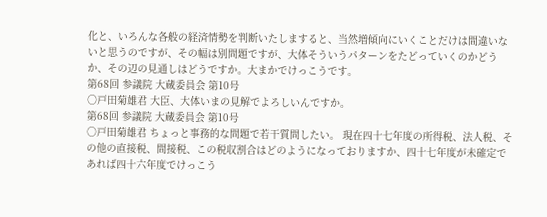化と、いろんな各般の経済情勢を判断いたしますると、当然増傾向にいくことだけは間違いないと思うのですが、その幅は別問題ですが、大体そういうパターンをたどっていくのかどうか、その辺の見通しはどうですか。大まかでけっこうです。
第68回 参議院 大蔵委員会 第10号
○戸田菊雄君 大臣、大体いまの見解でよろしいんですか。
第68回 参議院 大蔵委員会 第10号
○戸田菊雄君 ちょっと事務的な問題で若干質問したい。 現在四十七年度の所得税、法人税、その他の直接税、間接税、この税収割合はどのようになっておりますか、四十七年度が未確定であれば四十六年度でけっこう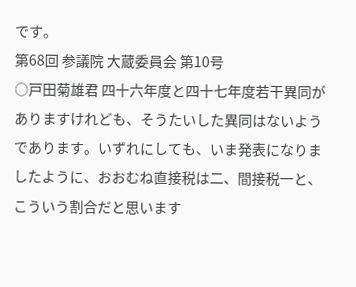です。
第68回 参議院 大蔵委員会 第10号
○戸田菊雄君 四十六年度と四十七年度若干異同がありますけれども、そうたいした異同はないようであります。いずれにしても、いま発表になりましたように、おおむね直接税は二、間接税一と、こういう割合だと思います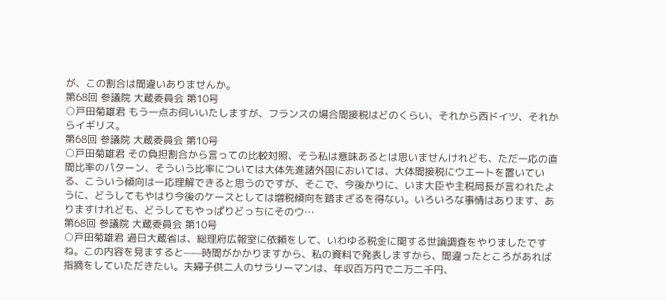が、この割合は間違いありませんか。
第68回 参議院 大蔵委員会 第10号
○戸田菊雄君 もう一点お伺いいたしますが、フランスの場合間接税はどのくらい、それから西ドイツ、それからイギリス。
第68回 参議院 大蔵委員会 第10号
○戸田菊雄君 その負担割合から言っての比較対照、そう私は意味あるとは思いませんけれども、ただ一応の直間比率のパターン、そういう比率については大体先進諸外国においては、大体間接税にウエートを置いている、こういう傾向は一応理解できると思うのですが、そこで、今後かりに、いま大臣や主税局長が言われたように、どうしてもやはり今後のケースとしては増税傾向を踏まざるを得ない。いろいろな事情はあります、ありますけれども、どうしてもやっぱりどっちにそのウ…
第68回 参議院 大蔵委員会 第10号
○戸田菊雄君 過日大蔵省は、総理府広報室に依頼をして、いわゆる税金に関する世論調査をやりましたですね。この内容を見ますると——時間がかかりますから、私の資料で発表しますから、間違ったところがあれば指摘をしていただきたい。夫婦子供二人のサラリーマンは、年収百万円で二万二千円、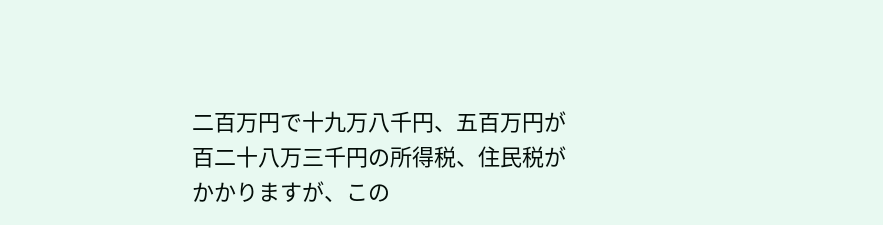二百万円で十九万八千円、五百万円が百二十八万三千円の所得税、住民税がかかりますが、この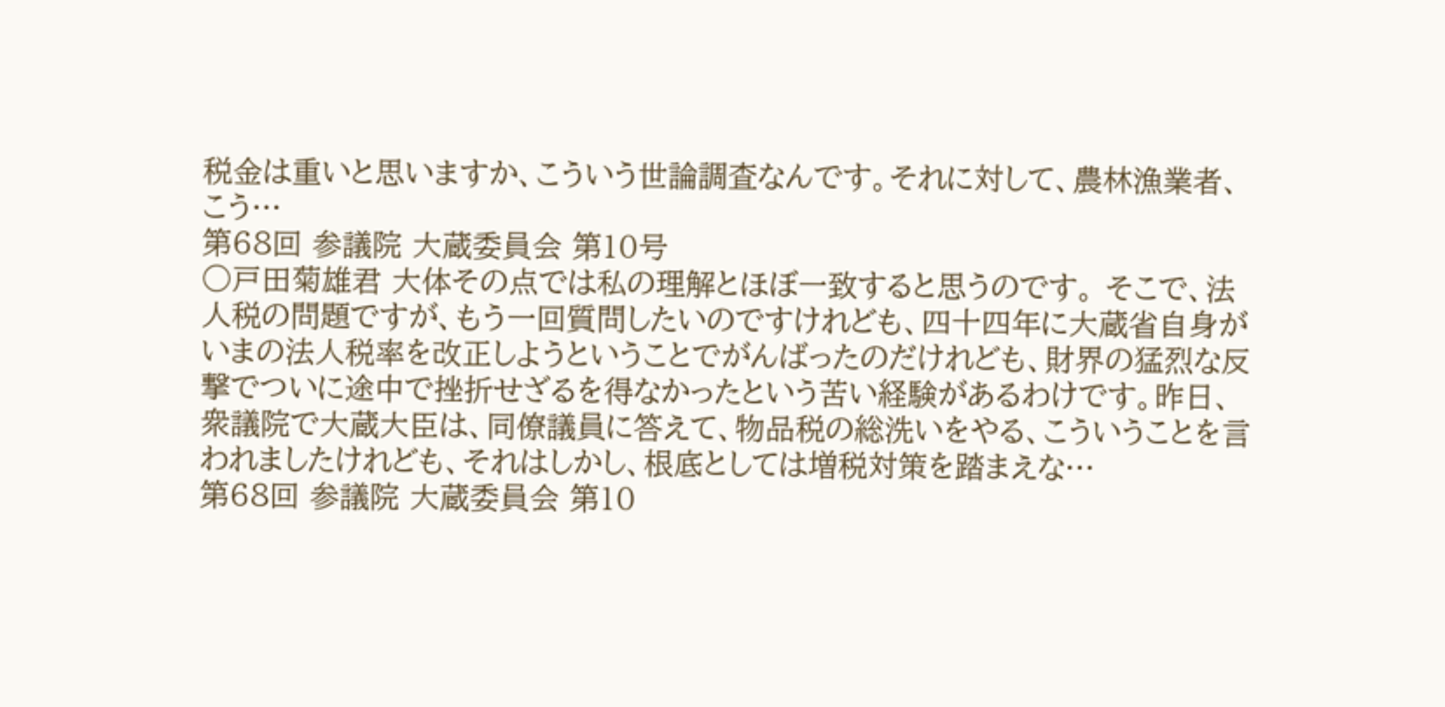税金は重いと思いますか、こういう世論調査なんです。それに対して、農林漁業者、こう…
第68回 参議院 大蔵委員会 第10号
○戸田菊雄君 大体その点では私の理解とほぼ一致すると思うのです。 そこで、法人税の問題ですが、もう一回質問したいのですけれども、四十四年に大蔵省自身がいまの法人税率を改正しようということでがんばったのだけれども、財界の猛烈な反撃でついに途中で挫折せざるを得なかったという苦い経験があるわけです。昨日、衆議院で大蔵大臣は、同僚議員に答えて、物品税の総洗いをやる、こういうことを言われましたけれども、それはしかし、根底としては増税対策を踏まえな…
第68回 参議院 大蔵委員会 第10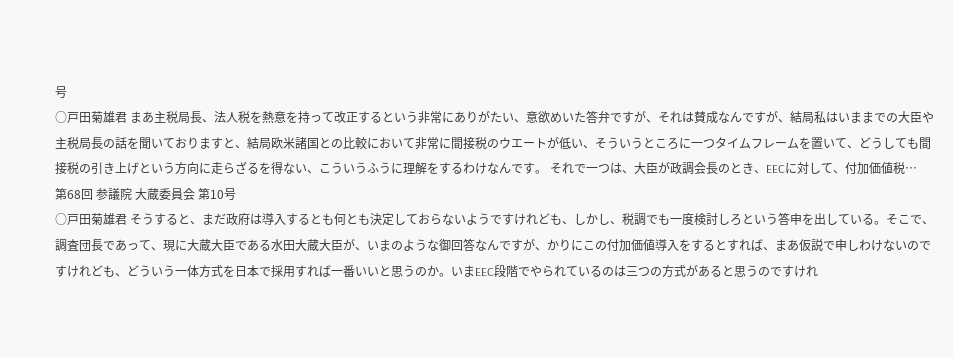号
○戸田菊雄君 まあ主税局長、法人税を熱意を持って改正するという非常にありがたい、意欲めいた答弁ですが、それは賛成なんですが、結局私はいままでの大臣や主税局長の話を聞いておりますと、結局欧米諸国との比較において非常に間接税のウエートが低い、そういうところに一つタイムフレームを置いて、どうしても間接税の引き上げという方向に走らざるを得ない、こういうふうに理解をするわけなんです。 それで一つは、大臣が政調会長のとき、EECに対して、付加価値税…
第68回 参議院 大蔵委員会 第10号
○戸田菊雄君 そうすると、まだ政府は導入するとも何とも決定しておらないようですけれども、しかし、税調でも一度検討しろという答申を出している。そこで、調査団長であって、現に大蔵大臣である水田大蔵大臣が、いまのような御回答なんですが、かりにこの付加価値導入をするとすれば、まあ仮説で申しわけないのですけれども、どういう一体方式を日本で採用すれば一番いいと思うのか。いまEEC段階でやられているのは三つの方式があると思うのですけれ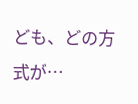ども、どの方式が…